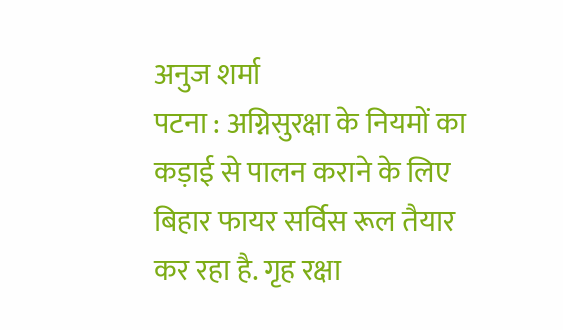अनुज शर्मा
पटना : अग्निसुरक्षा के नियमों का कड़ाई से पालन कराने के लिए बिहार फायर सर्विस रूल तैयार कर रहा है. गृह रक्षा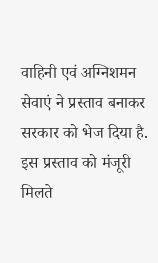वाहिनी एवं अग्निशमन सेवाएं ने प्रस्ताव बनाकर सरकार को भेज दिया है. इस प्रस्ताव को मंजूरी मिलते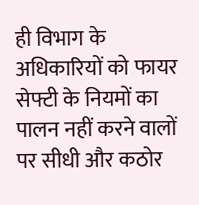ही विभाग के अधिकारियों को फायर सेफ्टी के नियमों का पालन नहीं करने वालों पर सीधी और कठोर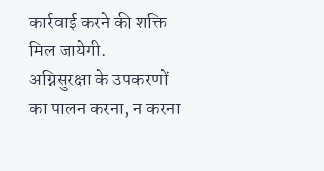कार्रवाई करने की शक्ति मिल जायेगी.
अग्निसुरक्षा के उपकरणों का पालन करना, न करना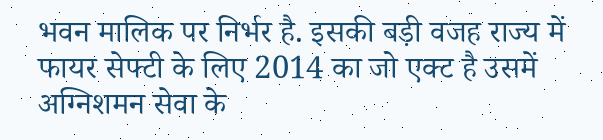भवन मालिक पर निर्भर है. इसकी बड़ी वजह राज्य में फायर सेफ्टी के लिए 2014 का जो एक्ट है उसमें अग्निशमन सेवा के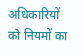अधिकारियों को नियमों का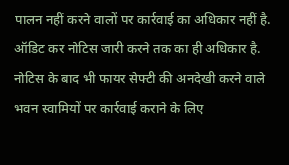पालन नहीं करने वालों पर कार्रवाई का अधिकार नहीं है. ऑडिट कर नोटिस जारी करने तक का ही अधिकार है.
नोटिस के बाद भी फायर सेफ्टी की अनदेखी करने वाले भवन स्वामियों पर कार्रवाई कराने के लिए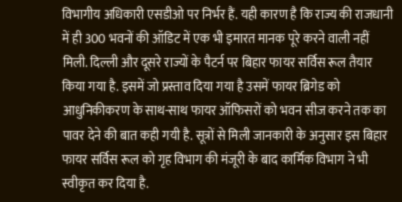विभागीय अधिकारी एसडीओ पर निर्भर हैं. यही कारण है कि राज्य की राजधानी में ही 300 भवनों की ऑडिट में एक भी इमारत मानक पूरे करने वाली नहीं मिली. दिल्ली और दूसरे राज्यों के पैटर्न पर बिहार फायर सर्विस रूल तैयार किया गया है. इसमें जो प्रस्ताव दिया गया है उसमें फायर ब्रिगेड को आधुनिकीकरण के साथ-साथ फायर ऑफिसरों को भवन सीज करने तक का पावर देने की बात कही गयी है. सूत्रों से मिली जानकारी के अनुसार इस बिहार फायर सर्विस रूल को गृह विभाग की मंजूरी के बाद कार्मिक विभाग ने भी स्वीकृत कर दिया है.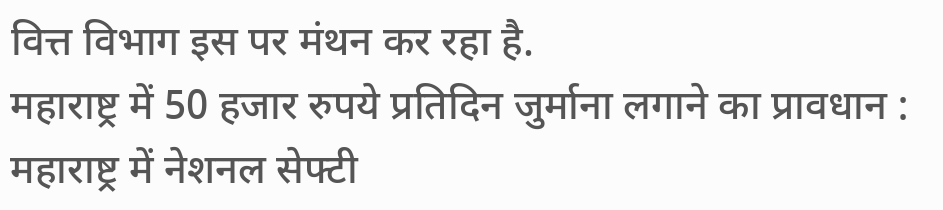वित्त विभाग इस पर मंथन कर रहा है.
महाराष्ट्र में 50 हजार रुपये प्रतिदिन जुर्माना लगाने का प्रावधान : महाराष्ट्र में नेशनल सेफ्टी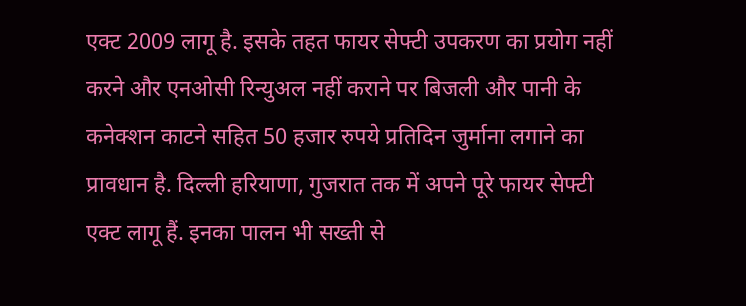एक्ट 2009 लागू है. इसके तहत फायर सेफ्टी उपकरण का प्रयोग नहीं करने और एनओसी रिन्युअल नहीं कराने पर बिजली और पानी के कनेक्शन काटने सहित 50 हजार रुपये प्रतिदिन जुर्माना लगाने का प्रावधान है. दिल्ली हरियाणा, गुजरात तक में अपने पूरे फायर सेफ्टी एक्ट लागू हैं. इनका पालन भी सख्ती से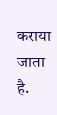कराया जाता है.